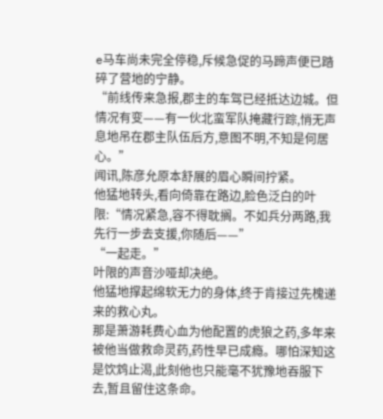e马车尚未完全停稳,斥候急促的马蹄声便已踏碎了营地的宁静。
“前线传来急报,郡主的车驾已经抵达边城。但情况有变——有一伙北蛮军队掩藏行踪,悄无声息地吊在郡主队伍后方,意图不明,不知是何居心。”
闻讯,陈彦允原本舒展的眉心瞬间拧紧。
他猛地转头,看向倚靠在路边,脸色泛白的叶限:“情况紧急,容不得耽搁。不如兵分两路,我先行一步去支援,你随后——”
“一起走。”
叶限的声音沙哑却决绝。
他猛地撑起绵软无力的身体,终于肯接过先槐递来的救心丸。
那是萧游耗费心血为他配置的虎狼之药,多年来被他当做救命灵药,药性早已成瘾。哪怕深知这是饮鸩止渴,此刻他也只能毫不犹豫地吞服下去,暂且留住这条命。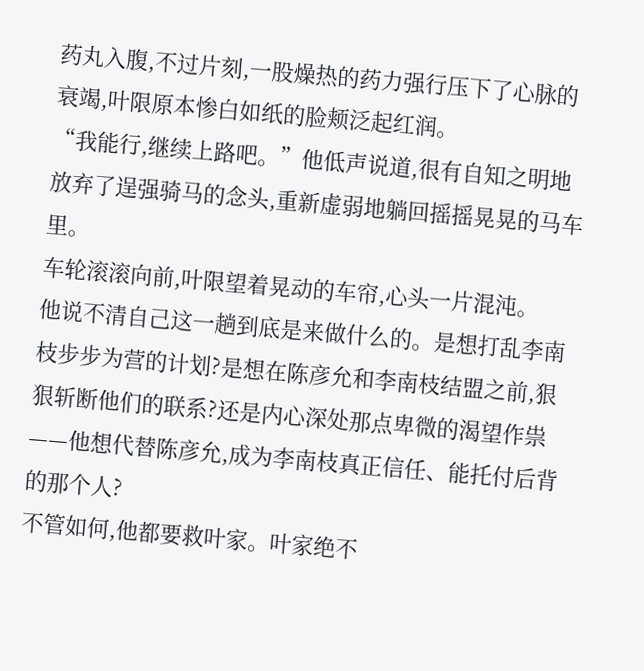药丸入腹,不过片刻,一股燥热的药力强行压下了心脉的衰竭,叶限原本惨白如纸的脸颊泛起红润。
“我能行,继续上路吧。”他低声说道,很有自知之明地放弃了逞强骑马的念头,重新虚弱地躺回摇摇晃晃的马车里。
车轮滚滚向前,叶限望着晃动的车帘,心头一片混沌。
他说不清自己这一趟到底是来做什么的。是想打乱李南枝步步为营的计划?是想在陈彦允和李南枝结盟之前,狠狠斩断他们的联系?还是内心深处那点卑微的渴望作祟——他想代替陈彦允,成为李南枝真正信任、能托付后背的那个人?
不管如何,他都要救叶家。叶家绝不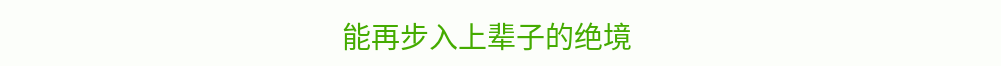能再步入上辈子的绝境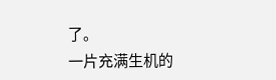了。
一片充满生机的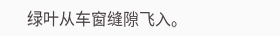绿叶从车窗缝隙飞入。